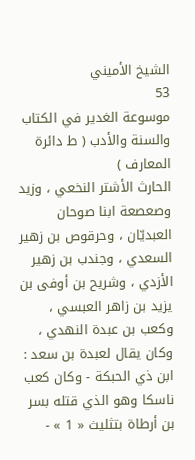الشيخ الأميني
53
موسوعة الغدير في الكتاب والسنة والأدب ( ط دائرة المعارف )
الحارث الأشتر النخعي ، وزيد وصعصعة ابنا صوحان العبديّان ، وحرقوص بن زهير السعدي ، وجندب بن زهير الأزدي ، وشريح بن أوفى بن يزيد بن زاهر العبسي ، وكعب بن عبدة النهدي ، وكان يقال لعبدة بن سعد : ابن ذي الحبكة - وكان كعب ناسكا وهو الذي قتله بسر بن أرطاة بتثليث « 1 » -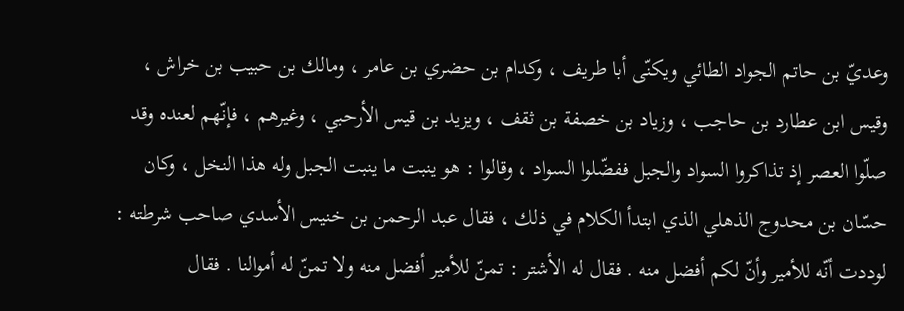وعديّ بن حاتم الجواد الطائي ويكنّى أبا طريف ، وكدام بن حضري بن عامر ، ومالك بن حبيب بن خراش ، وقيس ابن عطارد بن حاجب ، وزياد بن خصفة بن ثقف ، ويزيد بن قيس الأرحبي ، وغيرهم ، فإنّهم لعنده وقد صلّوا العصر إذ تذاكروا السواد والجبل ففضّلوا السواد ، وقالوا : هو ينبت ما ينبت الجبل وله هذا النخل ، وكان حسّان بن محدوج الذهلي الذي ابتدأ الكلام في ذلك ، فقال عبد الرحمن بن خنيس الأسدي صاحب شرطته : لوددت أنّه للأمير وأنّ لكم أفضل منه . فقال له الأشتر : تمنّ للأمير أفضل منه ولا تمنّ له أموالنا . فقال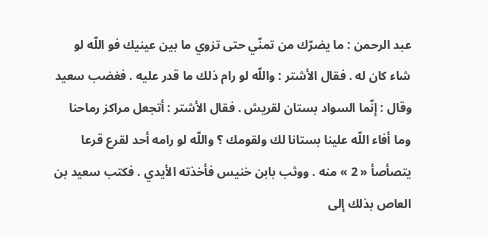عبد الرحمن : ما يضرّك من تمنّي حتى تزوي ما بين عينيك فو اللّه لو شاء كان له . فقال الأشتر : واللّه لو رام ذلك ما قدر عليه . فغضب سعيد وقال : إنّما السواد بستان لقريش . فقال الأشتر : أتجعل مراكز رماحنا وما أفاء اللّه علينا بستانا لك ولقومك ؟ واللّه لو رامه أحد لقرع قرعا يتصأصأ « 2 » منه . ووثب بابن خنيس فأخذته الأيدي . فكتب سعيد بن العاص بذلك إلى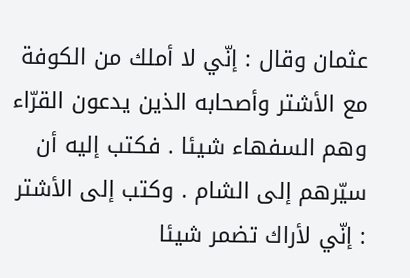عثمان وقال : إنّي لا أملك من الكوفة مع الأشتر وأصحابه الذين يدعون القرّاء وهم السفهاء شيئا . فكتب إليه أن سيّرهم إلى الشام . وكتب إلى الأشتر : إنّي لأراك تضمر شيئا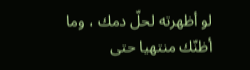لو أظهرته لحلّ دمك ، وما أظنّك منتهيا حتى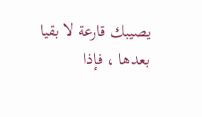يصيبك قارعة لا بقيا بعدها ، فإذا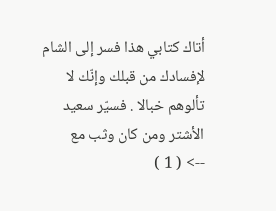أتاك كتابي هذا فسر إلى الشام لإفسادك من قبلك وإنّك لا تألوهم خبالا . فسيّر سعيد الأشتر ومن كان وثب مع
--> ( 1 )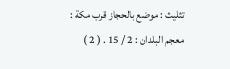تثليث : موضع بالحجاز قرب مكة : معجم البلدان : 2 / 15 . ( 2 )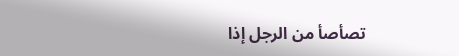تصأصأ من الرجل إذا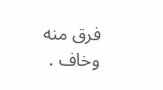فرق منه وخاف .